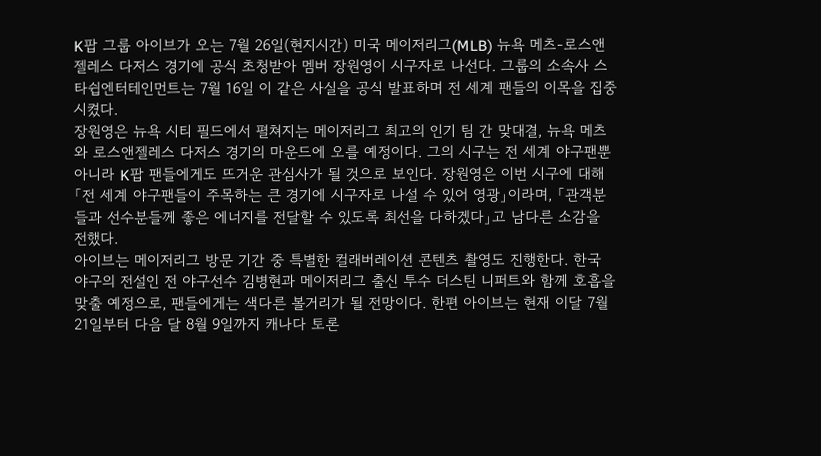K팝 그룹 아이브가 오는 7월 26일(현지시간) 미국 메이저리그(MLB) 뉴욕 메츠-로스앤젤레스 다저스 경기에 공식 초청받아 멤버 장원영이 시구자로 나선다. 그룹의 소속사 스타쉽엔터테인먼트는 7월 16일 이 같은 사실을 공식 발표하며 전 세계 팬들의 이목을 집중시켰다.
장원영은 뉴욕 시티 필드에서 펼쳐지는 메이저리그 최고의 인기 팀 간 맞대결, 뉴욕 메츠와 로스앤젤레스 다저스 경기의 마운드에 오를 예정이다. 그의 시구는 전 세계 야구팬뿐 아니라 K팝 팬들에게도 뜨거운 관심사가 될 것으로 보인다. 장원영은 이번 시구에 대해 「전 세계 야구팬들이 주목하는 큰 경기에 시구자로 나설 수 있어 영광」이라며, 「관객분들과 선수분들께 좋은 에너지를 전달할 수 있도록 최선을 다하겠다」고 남다른 소감을 전했다.
아이브는 메이저리그 방문 기간 중 특별한 컬래버레이션 콘텐츠 촬영도 진행한다. 한국 야구의 전설인 전 야구선수 김병현과 메이저리그 출신 투수 더스틴 니퍼트와 함께 호흡을 맞출 예정으로, 팬들에게는 색다른 볼거리가 될 전망이다. 한편 아이브는 현재 이달 7월 21일부터 다음 달 8월 9일까지 캐나다 토론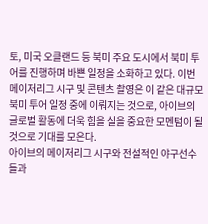토, 미국 오클랜드 등 북미 주요 도시에서 북미 투어를 진행하며 바쁜 일정을 소화하고 있다. 이번 메이저리그 시구 및 콘텐츠 촬영은 이 같은 대규모 북미 투어 일정 중에 이뤄지는 것으로, 아이브의 글로벌 활동에 더욱 힘을 실을 중요한 모멘텀이 될 것으로 기대를 모은다.
아이브의 메이저리그 시구와 전설적인 야구선수들과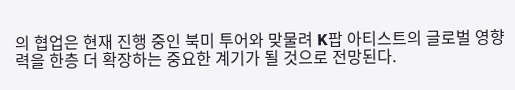의 협업은 현재 진행 중인 북미 투어와 맞물려 K팝 아티스트의 글로벌 영향력을 한층 더 확장하는 중요한 계기가 될 것으로 전망된다.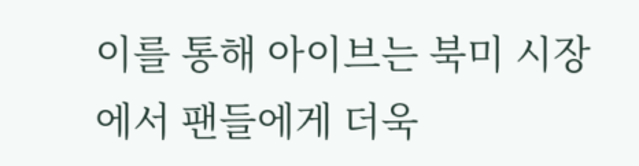이를 통해 아이브는 북미 시장에서 팬들에게 더욱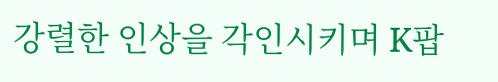강렬한 인상을 각인시키며 K팝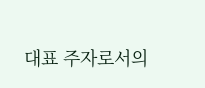대표 주자로서의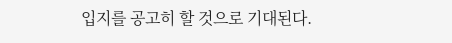입지를 공고히 할 것으로 기대된다.